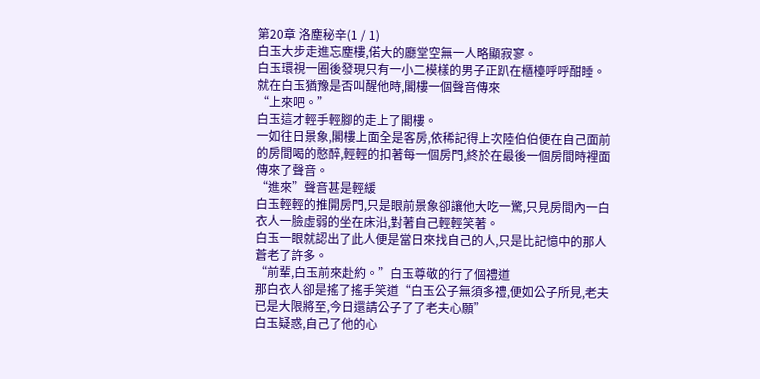第20章 洛塵秘辛(1 / 1)
白玉大步走進忘塵樓,偌大的廳堂空無一人略顯寂寥。
白玉環視一圈後發現只有一小二模樣的男子正趴在櫃檯呼呼酣睡。
就在白玉猶豫是否叫醒他時,閣樓一個聲音傳來
“上來吧。”
白玉這才輕手輕腳的走上了閣樓。
一如往日景象,閣樓上面全是客房,依稀記得上次陸伯伯便在自己面前的房間喝的憨醉,輕輕的扣著每一個房門,終於在最後一個房間時裡面傳來了聲音。
“進來”聲音甚是輕緩
白玉輕輕的推開房門,只是眼前景象卻讓他大吃一驚,只見房間內一白衣人一臉虛弱的坐在床沿,對著自己輕輕笑著。
白玉一眼就認出了此人便是當日來找自己的人,只是比記憶中的那人蒼老了許多。
“前輩,白玉前來赴約。”白玉尊敬的行了個禮道
那白衣人卻是搖了搖手笑道“白玉公子無須多禮,便如公子所見,老夫已是大限將至,今日還請公子了了老夫心願”
白玉疑惑,自己了他的心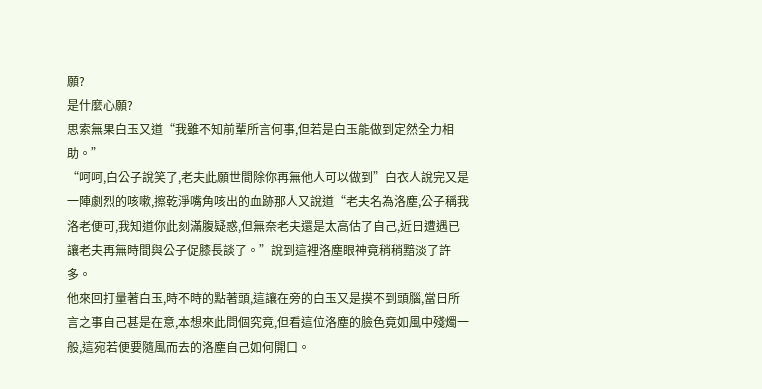願?
是什麼心願?
思索無果白玉又道“我雖不知前輩所言何事,但若是白玉能做到定然全力相助。”
“呵呵,白公子說笑了,老夫此願世間除你再無他人可以做到”白衣人說完又是一陣劇烈的咳嗽,擦乾淨嘴角咳出的血跡那人又說道“老夫名為洛塵,公子稱我洛老便可,我知道你此刻滿腹疑惑,但無奈老夫還是太高估了自己,近日遭遇已讓老夫再無時間與公子促膝長談了。”說到這裡洛塵眼神竟稍稍黯淡了許多。
他來回打量著白玉,時不時的點著頭,這讓在旁的白玉又是摸不到頭腦,當日所言之事自己甚是在意,本想來此問個究竟,但看這位洛塵的臉色竟如風中殘燭一般,這宛若便要隨風而去的洛塵自己如何開口。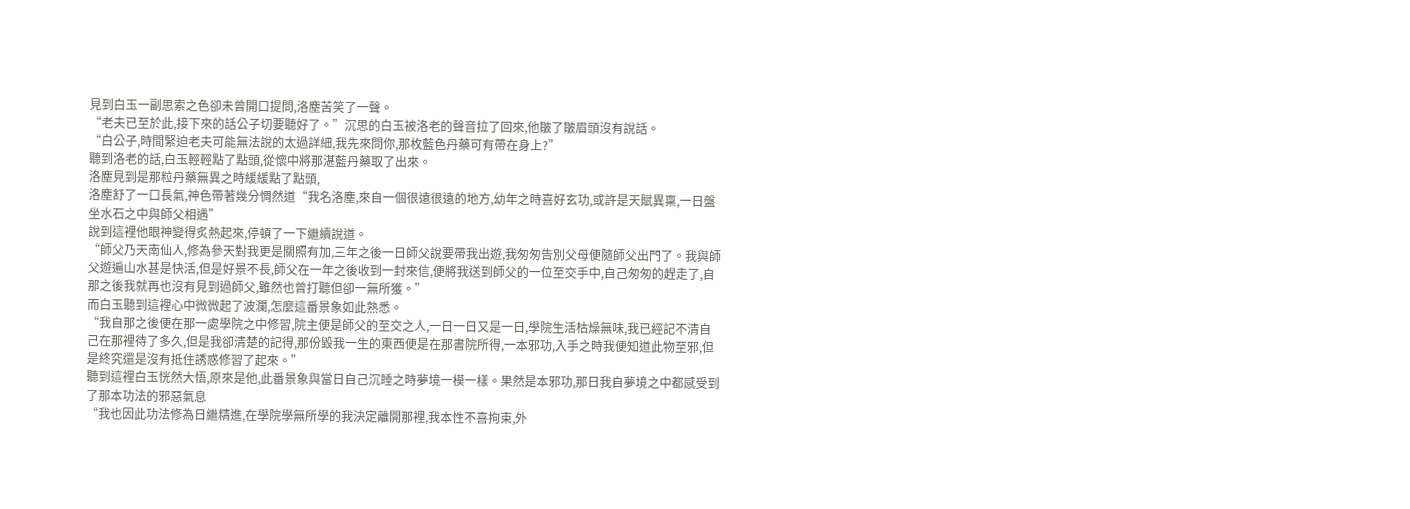見到白玉一副思索之色卻未曾開口提問,洛塵苦笑了一聲。
“老夫已至於此,接下來的話公子切要聽好了。”沉思的白玉被洛老的聲音拉了回來,他皺了皺眉頭沒有說話。
“白公子,時間緊迫老夫可能無法說的太過詳細,我先來問你,那枚藍色丹藥可有帶在身上?”
聽到洛老的話,白玉輕輕點了點頭,從懷中將那湛藍丹藥取了出來。
洛塵見到是那粒丹藥無異之時緩緩點了點頭,
洛塵舒了一口長氣,神色帶著幾分惆然道“我名洛塵,來自一個很遠很遠的地方,幼年之時喜好玄功,或許是天賦異稟,一日盤坐水石之中與師父相遇”
說到這裡他眼神變得炙熱起來,停頓了一下繼續說道。
“師父乃天南仙人,修為參天對我更是關照有加,三年之後一日師父說要帶我出遊,我匆匆告別父母便隨師父出門了。我與師父遊遍山水甚是快活,但是好景不長,師父在一年之後收到一封來信,便將我送到師父的一位至交手中,自己匆匆的趕走了,自那之後我就再也沒有見到過師父,雖然也曾打聽但卻一無所獲。”
而白玉聽到這裡心中微微起了波瀾,怎麼這番景象如此熟悉。
“我自那之後便在那一處學院之中修習,院主便是師父的至交之人,一日一日又是一日,學院生活枯燥無味,我已經記不清自己在那裡待了多久,但是我卻清楚的記得,那份毀我一生的東西便是在那書院所得,一本邪功,入手之時我便知道此物至邪,但是終究還是沒有抵住誘惑修習了起來。”
聽到這裡白玉恍然大悟,原來是他,此番景象與當日自己沉睡之時夢境一模一樣。果然是本邪功,那日我自夢境之中都感受到了那本功法的邪惡氣息
“我也因此功法修為日繼精進,在學院學無所學的我決定離開那裡,我本性不喜拘束,外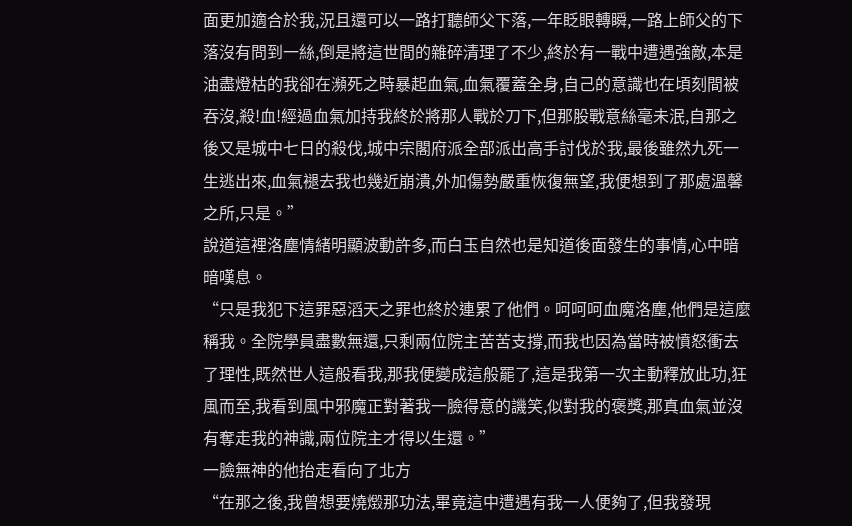面更加適合於我,況且還可以一路打聽師父下落,一年眨眼轉瞬,一路上師父的下落沒有問到一絲,倒是將這世間的雜碎清理了不少,終於有一戰中遭遇強敵,本是油盡燈枯的我卻在瀕死之時暴起血氣,血氣覆蓋全身,自己的意識也在頃刻間被吞沒,殺!血!經過血氣加持我終於將那人戰於刀下,但那股戰意絲毫未泯,自那之後又是城中七日的殺伐,城中宗閣府派全部派出高手討伐於我,最後雖然九死一生逃出來,血氣褪去我也幾近崩潰,外加傷勢嚴重恢復無望,我便想到了那處溫馨之所,只是。”
說道這裡洛塵情緒明顯波動許多,而白玉自然也是知道後面發生的事情,心中暗暗嘆息。
“只是我犯下這罪惡滔天之罪也終於連累了他們。呵呵呵血魔洛塵,他們是這麼稱我。全院學員盡數無還,只剩兩位院主苦苦支撐,而我也因為當時被憤怒衝去了理性,既然世人這般看我,那我便變成這般罷了,這是我第一次主動釋放此功,狂風而至,我看到風中邪魔正對著我一臉得意的譏笑,似對我的褒獎,那真血氣並沒有奪走我的神識,兩位院主才得以生還。”
一臉無神的他抬走看向了北方
“在那之後,我曾想要燒燬那功法,畢竟這中遭遇有我一人便夠了,但我發現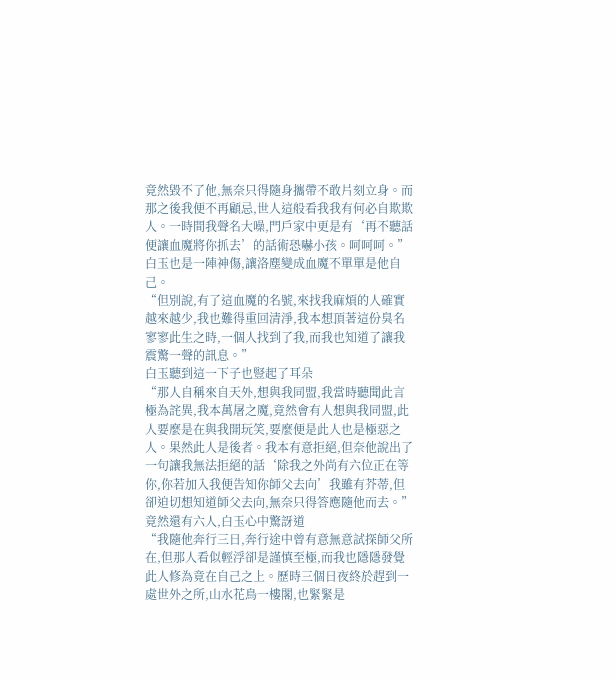竟然毀不了他,無奈只得隨身攜帶不敢片刻立身。而那之後我便不再顧忌,世人這般看我我有何必自欺欺人。一時間我聲名大噪,門戶家中更是有‘再不聽話便讓血魔將你抓去’的話術恐嚇小孩。呵呵呵。”
白玉也是一陣神傷,讓洛塵變成血魔不單單是他自己。
“但別說,有了這血魔的名號,來找我麻煩的人確實越來越少,我也難得重回清淨,我本想頂著這份臭名寥寥此生之時,一個人找到了我,而我也知道了讓我震驚一聲的訊息。”
白玉聽到這一下子也豎起了耳朵
“那人自稱來自天外,想與我同盟,我當時聽聞此言極為詫異,我本萬屠之魔,竟然會有人想與我同盟,此人要麼是在與我開玩笑,要麼便是此人也是極惡之人。果然此人是後者。我本有意拒絕,但奈他說出了一句讓我無法拒絕的話‘除我之外尚有六位正在等你,你若加入我便告知你師父去向’我雖有芥蒂,但卻迫切想知道師父去向,無奈只得答應隨他而去。”
竟然還有六人,白玉心中驚訝道
“我隨他奔行三日,奔行途中曾有意無意試探師父所在,但那人看似輕浮卻是謹慎至極,而我也隱隱發覺此人修為竟在自己之上。歷時三個日夜終於趕到一處世外之所,山水花鳥一樓閣,也緊緊是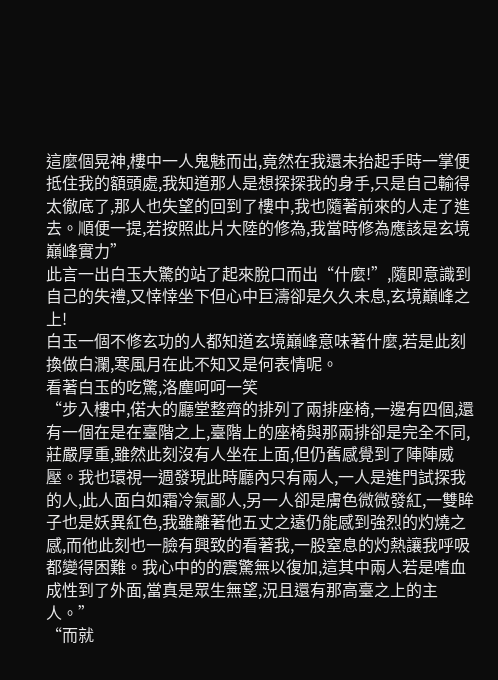這麼個晃神,樓中一人鬼魅而出,竟然在我還未抬起手時一掌便抵住我的額頭處,我知道那人是想探探我的身手,只是自己輸得太徹底了,那人也失望的回到了樓中,我也隨著前來的人走了進去。順便一提,若按照此片大陸的修為,我當時修為應該是玄境巔峰實力”
此言一出白玉大驚的站了起來脫口而出“什麼!”,隨即意識到自己的失禮,又悻悻坐下但心中巨濤卻是久久未息,玄境巔峰之上!
白玉一個不修玄功的人都知道玄境巔峰意味著什麼,若是此刻換做白瀾,寒風月在此不知又是何表情呢。
看著白玉的吃驚,洛塵呵呵一笑
“步入樓中,偌大的廳堂整齊的排列了兩排座椅,一邊有四個,還有一個在是在臺階之上,臺階上的座椅與那兩排卻是完全不同,莊嚴厚重,雖然此刻沒有人坐在上面,但仍舊感覺到了陣陣威壓。我也環視一週發現此時廳內只有兩人,一人是進門試探我的人,此人面白如霜冷氣鄙人,另一人卻是膚色微微發紅,一雙眸子也是妖異紅色,我雖離著他五丈之遠仍能感到強烈的灼燒之感,而他此刻也一臉有興致的看著我,一股窒息的灼熱讓我呼吸都變得困難。我心中的的震驚無以復加,這其中兩人若是嗜血成性到了外面,當真是眾生無望,況且還有那高臺之上的主人。”
“而就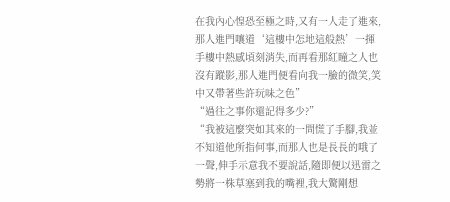在我內心惶恐至極之時,又有一人走了進來,那人進門嚷道‘這樓中怎地這般熱’一揮手樓中熱感頃刻消失,而再看那紅瞳之人也沒有蹤影,那人進門便看向我一臉的微笑,笑中又帶著些許玩味之色”
“過往之事你還記得多少?”
“我被這麼突如其來的一問慌了手腳,我並不知道他所指何事,而那人也是長長的哦了一聲,伸手示意我不要說話,隨即便以迅雷之勢將一株草塞到我的嘴裡,我大驚剛想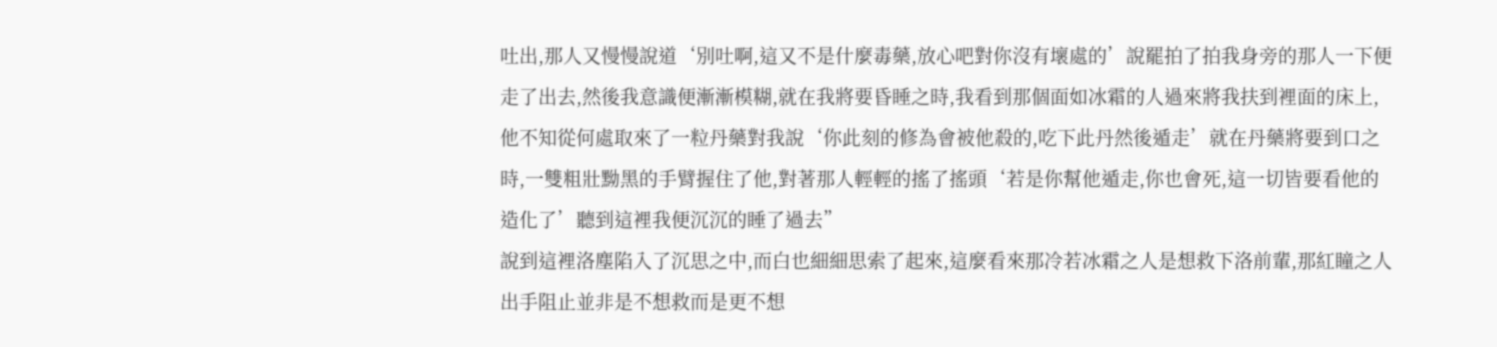吐出,那人又慢慢說道‘別吐啊,這又不是什麼毒藥,放心吧對你沒有壞處的’說罷拍了拍我身旁的那人一下便走了出去,然後我意識便漸漸模糊,就在我將要昏睡之時,我看到那個面如冰霜的人過來將我扶到裡面的床上,他不知從何處取來了一粒丹藥對我說‘你此刻的修為會被他殺的,吃下此丹然後遁走’就在丹藥將要到口之時,一雙粗壯黝黑的手臂握住了他,對著那人輕輕的搖了搖頭‘若是你幫他遁走,你也會死,這一切皆要看他的造化了’聽到這裡我便沉沉的睡了過去”
說到這裡洛塵陷入了沉思之中,而白也細細思索了起來,這麼看來那冷若冰霜之人是想救下洛前輩,那紅瞳之人出手阻止並非是不想救而是更不想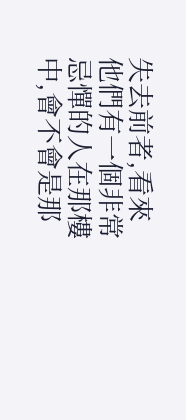失去前者,看來他們有一個非常忌憚的人在那樓中,會不會是那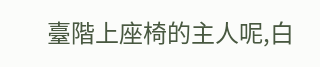臺階上座椅的主人呢,白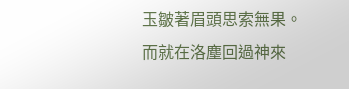玉皺著眉頭思索無果。
而就在洛塵回過神來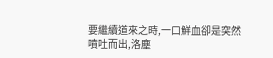要繼續道來之時,一口鮮血卻是突然噴吐而出,洛塵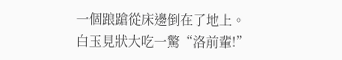一個踉蹌從床邊倒在了地上。
白玉見狀大吃一驚“洛前輩!”